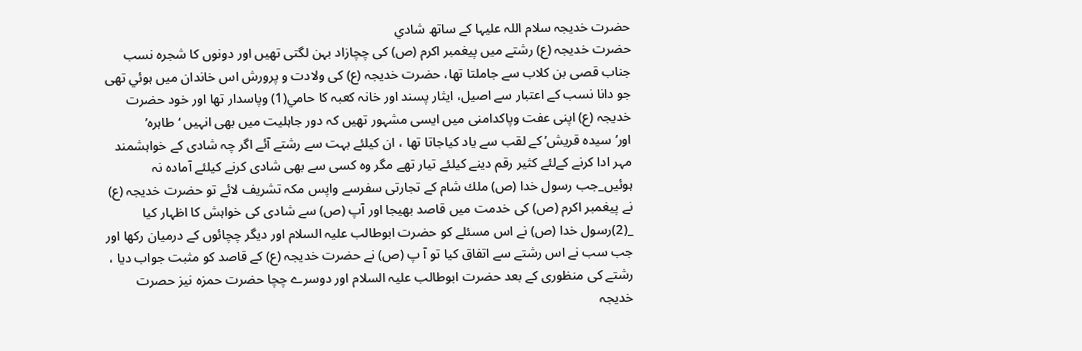حضرت خديجہ سلام اللہ عليہا كے ساتھ شادي
حضرت خديجہ (ع) رشتے ميں پيغمبر اكرم (ص) كى چچازاد بہن لگتى تھيں اور دونوں كا شجرہ نسب جناب قصى بن كلاب سے جاملتا تھا، حضرت خديجہ (ع) كى ولادت و پرورش اس خاندان ميں ہوئي تھى جو دانا نسب كے اعتبار سے اصيل، ايثار پسند اور خانہ كعبہ كا حامي(1) وپاسدار تھا اور خود حضرت خديجہ (ع) اپنى عفت وپاكدامنى ميں ايسى مشہور تھيں كہ دور جاہليت ميں بھى انہيں ‘طاہرہ’ اور’سيدہ قريش’ كے لقب سے ياد كياجاتا تھا ، ان كيلئے بہت سے رشتے آئے اگر چہ شادى كے خواہشمند مہر ادا كرنے كےلئے كثير رقم دينے كيلئے تيار تھے مگر وہ كسى سے بھى شادى كرنے كيلئے آمادہ نہ ہوئيں_جب رسول خدا (ص) ملك شام كے تجارتى سفرسے واپس مكہ تشريف لائے تو حضرت خديجہ (ع) نے پيغمبر اكرم (ص) كى خدمت ميں قاصد بھيجا اور آپ (ص) سے شادى كى خواہش كا اظہار كيا _(2)رسول خدا (ص) نے اس مسئلے كو حضرت ابوطالب عليہ السلام اور ديگر چچائوں كے درميان ركھا اور جب سب نے اس رشتے سے اتفاق كيا تو آ پ (ص) نے حضرت خديجہ (ع) كے قاصد كو مثبت جواب ديا ، رشتے كى منظورى كے بعد حضرت ابوطالب عليہ السلام اور دوسرے چچا حضرت حمزہ نيز حصرت خديجہ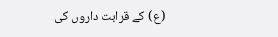(ع) كے قرابت داروں كى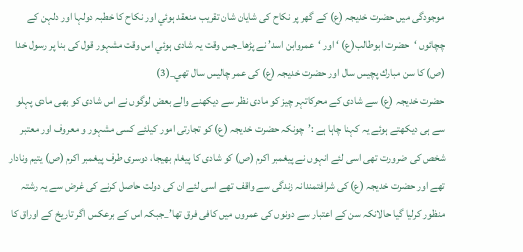موجودگى ميں حضرت خديجہ (ع) كے گھر پر نكاح كى شايان شان تقريب منعقد ہوئي اور نكاح كا خطبہ دولہا اور دلہن كے چچائوں ‘حضرت ابوطالب(ع) ‘ اور ‘عمروابن اسد’ نے پڑھا_جس وقت يہ شادى ہوئي اس وقت مشہور قول كى بنا پر رسول خدا (ص) كا سن مبارك پچيس سال اور حضرت خديجہ (ع) كى عمر چاليس سال تھي_(3)
حضرت خديجہ (ع) سے شادى كے محركاتہر چيز كو مادى نظر سے ديكھنے والے بعض لوگوں نے اس شادى كو بھى مادى پہلو سے ہى ديكھتے ہوئے يہ كہنا چاہا ہے :’چونكہ حضرت خديجہ (ع) كو تجارتى امور كيلئے كسى مشہور و معروف اور معتبر شخص كى ضرورت تھى اسى لئے انہوں نے پيغمبر اكرم (ص) كو شادى كا پيغام بھيجا، دوسرى طرف پيغمبر اكرم (ص) يتيم ونادار تھے اور حضرت خديجہ (ع) كى شرافتمندانہ زندگى سے واقف تھے اسى لئے ان كى دولت حاصل كرنے كى غرض سے يہ رشتہ منظور كرليا گيا حالانكہ سن كے اعتبار سے دونوں كى عمروں ميں كافى فرق تھا’_جبكہ اس كے برعكس اگر تاريخ كے اوراق كا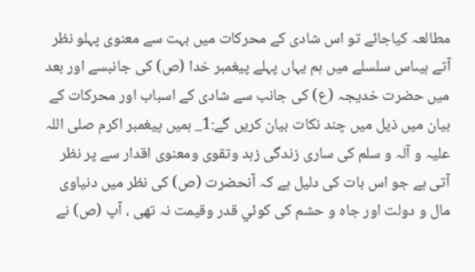مطالعہ كياجائے تو اس شادى كے محركات ميں بہت سے معنوى پہلو نظر آتے ہيںاس سلسلے ميں ہم يہاں پہلے پيغمبر خدا (ص) كى جانبسے اور بعد ميں حضرت خديجہ (ع) كى جانب سے شادى كے اسباب اور محركات كے بيان ميں ذيل ميں چند نكات بيان كريں گے:1_ ہميں پيغمبر اكرم صلى اللہ عليہ و آلہ و سلم كى سارى زندگى زہد وتقوى ومعنوى اقدار سے پر نظر آتى ہے جو اس بات كى دليل ہے كہ آنحضرت (ص) كى نظر ميں دنياوى مال و دولت اور جاہ و حشم كى كوئي قدر وقيمت نہ تھى ، آپ (ص) نے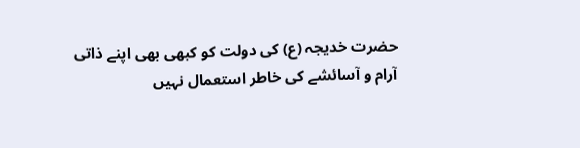حضرت خديجہ (ع) كى دولت كو كبھى بھى اپنے ذاتى آرام و آسائشے كى خاطر استعمال نہيں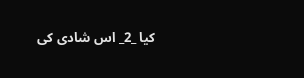كيا _2_ اس شادى كى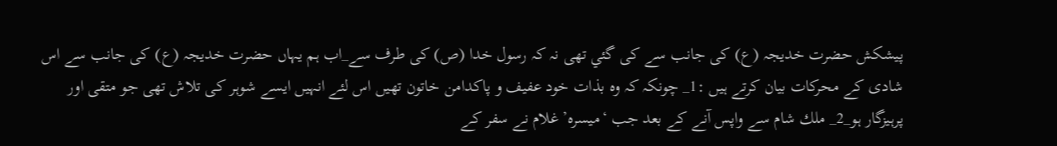پيشكش حضرت خديجہ (ع) كى جانب سے كى گئي تھى نہ كہ رسول خدا (ص) كى طرف سے_اب ہم يہاں حضرت خديجہ (ع) كى جانب سے اس شادى كے محركات بيان كرتے ہيں :1_ چونكہ كہ وہ بذات خود عفيف و پاكدامن خاتون تھيں اس لئے انہيں ايسے شوہر كى تلاش تھى جو متقى اور پرہيزگار ہو_2_ ملك شام سے واپس آنے كے بعد جب ‘ميسرہ’ غلام نے سفر كے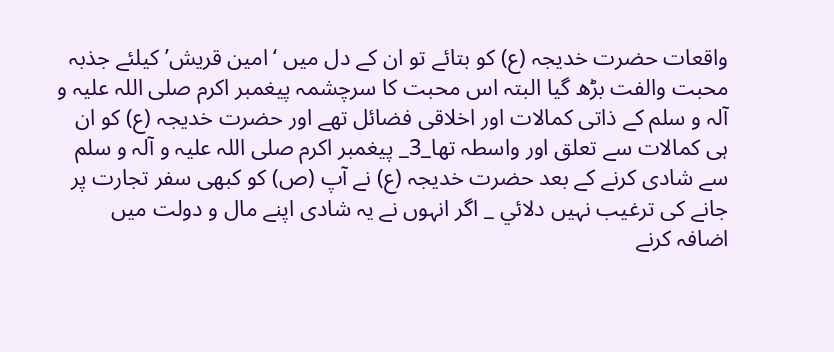واقعات حضرت خديجہ (ع) كو بتائے تو ان كے دل ميں ‘امين قريش’ كيلئے جذبہ محبت والفت بڑھ گيا البتہ اس محبت كا سرچشمہ پيغمبر اكرم صلى اللہ عليہ و آلہ و سلم كے ذاتى كمالات اور اخلاقى فضائل تھے اور حضرت خديجہ (ع) كو ان ہى كمالات سے تعلق اور واسطہ تھا_3_ پيغمبر اكرم صلى اللہ عليہ و آلہ و سلم سے شادى كرنے كے بعد حضرت خديجہ (ع) نے آپ (ص) كو كبھى سفر تجارت پر جانے كى ترغيب نہيں دلائي _ اگر انہوں نے يہ شادى اپنے مال و دولت ميں اضافہ كرنے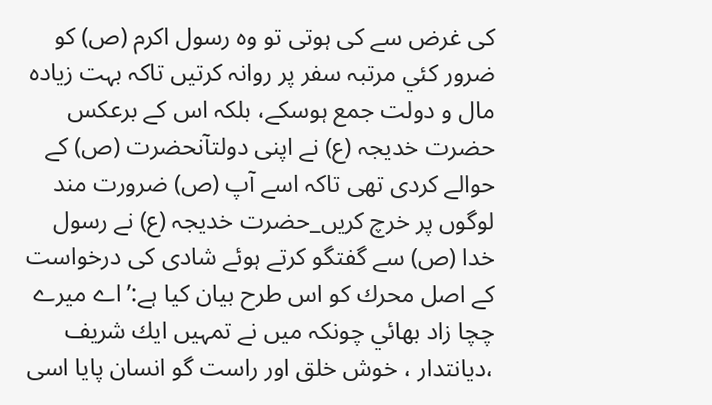كى غرض سے كى ہوتى تو وہ رسول اكرم (ص) كو ضرور كئي مرتبہ سفر پر روانہ كرتيں تاكہ بہت زيادہ مال و دولت جمع ہوسكے، بلكہ اس كے برعكس حضرت خديجہ (ع) نے اپنى دولتآنحضرت (ص) كے حوالے كردى تھى تاكہ اسے آپ (ص) ضرورت مند لوگوں پر خرچ كريں_حضرت خديجہ (ع) نے رسول خدا (ص) سے گفتگو كرتے ہوئے شادى كى درخواست كے اصل محرك كو اس طرح بيان كيا ہے:’ اے ميرے چچا زاد بھائي چونكہ ميں نے تمہيں ايك شريف ،ديانتدار ، خوش خلق اور راست گو انسان پايا اسى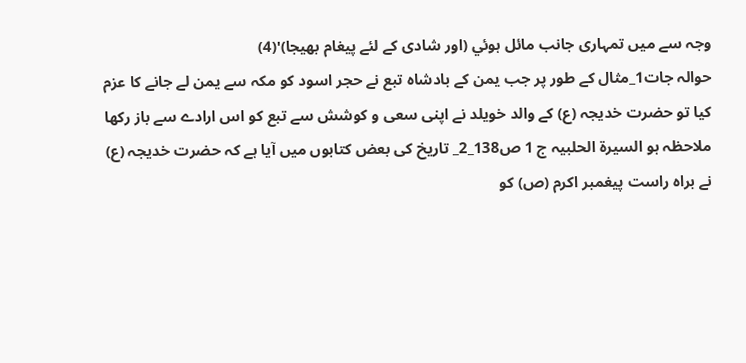وجہ سے ميں تمہارى جانب مائل ہوئي (اور شادى كے لئے پيغام بھيجا)'(4)
حوالہ جات1_مثال كے طور پر جب يمن كے بادشاہ تبع نے حجر اسود كو مكہ سے يمن لے جانے كا عزم كيا تو حضرت خديجہ (ع) كے والد خويلد نے اپنى سعى و كوشش سے تبع كو اس ارادے سے باز ركھا ملاحظہ ہو السيرة الحلبيہ ج 1 ص138_2_ تاريخ كى بعض كتابوں ميں آيا ہے كہ حضرت خديجہ (ع) نے براہ راست پيغمبر اكرم (ص) كو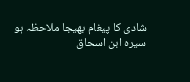شادى كا پيغام بھيجا ملاحظہ ہو سيرہ ابن اسحاق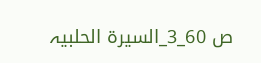ص 60_3_السيرة الحلبيہ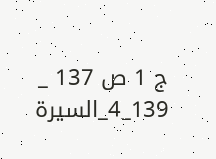ج 1 ص 137 _ 139_4_السيرة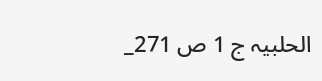الحلبيہ ج 1 ص 271_